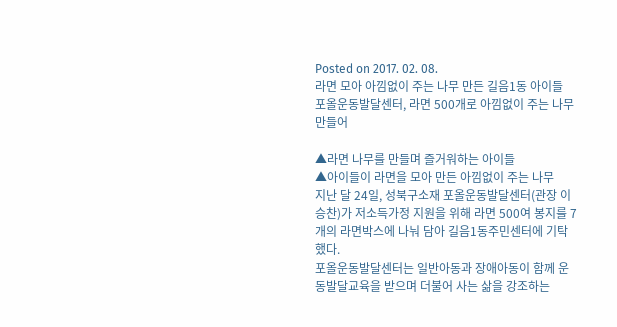Posted on 2017. 02. 08.
라면 모아 아낌없이 주는 나무 만든 길음1동 아이들
포올운동발달센터, 라면 500개로 아낌없이 주는 나무 만들어

▲라면 나무를 만들며 즐거워하는 아이들
▲아이들이 라면을 모아 만든 아낌없이 주는 나무
지난 달 24일, 성북구소재 포올운동발달센터(관장 이승찬)가 저소득가정 지원을 위해 라면 500여 봉지를 7개의 라면박스에 나눠 담아 길음1동주민센터에 기탁했다.
포올운동발달센터는 일반아동과 장애아동이 함께 운동발달교육을 받으며 더불어 사는 삶을 강조하는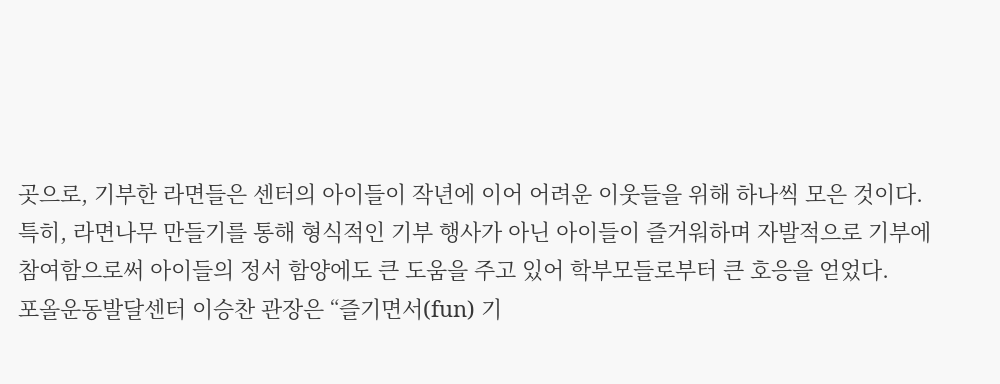곳으로, 기부한 라면들은 센터의 아이들이 작년에 이어 어려운 이웃들을 위해 하나씩 모은 것이다.
특히, 라면나무 만들기를 통해 형식적인 기부 행사가 아닌 아이들이 즐거워하며 자발적으로 기부에 참여함으로써 아이들의 정서 함양에도 큰 도움을 주고 있어 학부모들로부터 큰 호응을 얻었다.
포올운동발달센터 이승찬 관장은 “즐기면서(fun) 기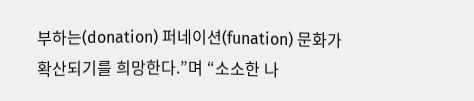부하는(donation) 퍼네이션(funation) 문화가 확산되기를 희망한다.”며 “소소한 나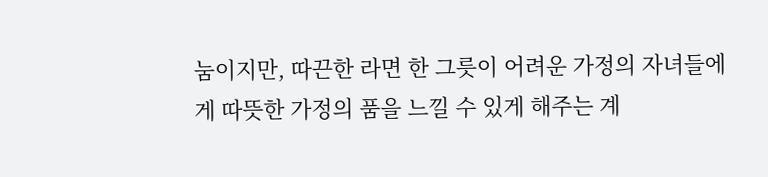눔이지만, 따끈한 라면 한 그릇이 어려운 가정의 자녀들에게 따뜻한 가정의 품을 느낄 수 있게 해주는 계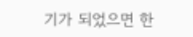기가 되었으면 한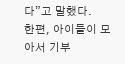다”고 말했다.
한편, 아이들이 모아서 기부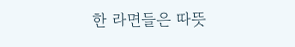한 라면들은 따뜻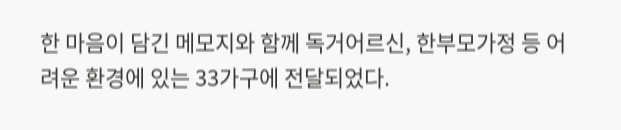한 마음이 담긴 메모지와 함께 독거어르신, 한부모가정 등 어려운 환경에 있는 33가구에 전달되었다.